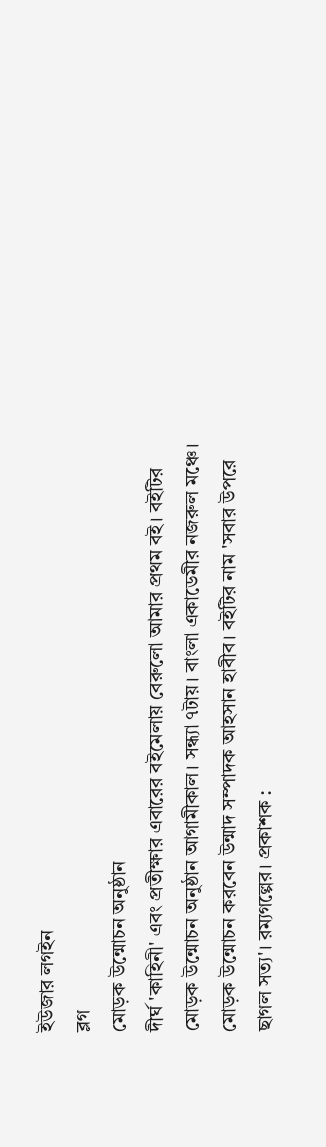ইউজার লগইন
ব্লগ
মোড়ক উন্মোচন অনুষ্ঠান
দীর্ঘ 'কাহিনী' এবং প্রতীক্ষার এবারের বইমেলায় বেরুলো আমার প্রথম বই। বইটির মোড়ক উন্মোচন অনুষ্ঠান আগামীকাল। সন্ধ্যা ৭টায়। বাংলা একাডেমীর নজরুল মঞ্চে। মোড়ক উন্মোচন করবেন উন্মাদ সম্পাদক আহসান হাবীব। বইটির নাম 'সবার উপরে ছাগল সত্য'। রম্যগল্পের। প্রকাশক :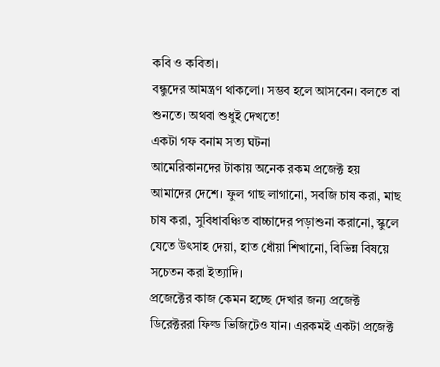কবি ও কবিতা।
বন্ধুদের আমন্ত্রণ থাকলো। সম্ভব হলে আসবেন। বলতে বা শুনতে। অথবা শুধুই দেখতে!
একটা গফ বনাম সত্য ঘটনা
আমেরিকানদের টাকায় অনেক রকম প্রজেক্ট হয় আমাদের দেশে। ফুল গাছ লাগানো, সবজি চাষ করা, মাছ চাষ করা, সুবিধাবঞ্চিত বাচ্চাদের পড়াশুনা করানো, স্কুলে যেতে উৎসাহ দেয়া, হাত ধোঁয়া শিখানো, বিভিন্ন বিষয়ে সচেতন করা ইত্যাদি।
প্রজেক্টের কাজ কেমন হচ্ছে দেখার জন্য প্রজেক্ট ডিরেক্টররা ফিল্ড ভিজিটেও যান। এরকমই একটা প্রজেক্ট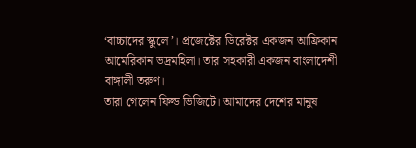‘বাচ্চাদের স্কুলে’। প্রজেক্টের ডিরেক্টর একজন আফ্রিকান আমেরিকান ভদ্রমহিলা। তার সহকারী একজন বাংলাদেশী বাঙ্গালী তরুণ।
তারা গেলেন ফিল্ড ভিজিটে। আমাদের দেশের মানুষ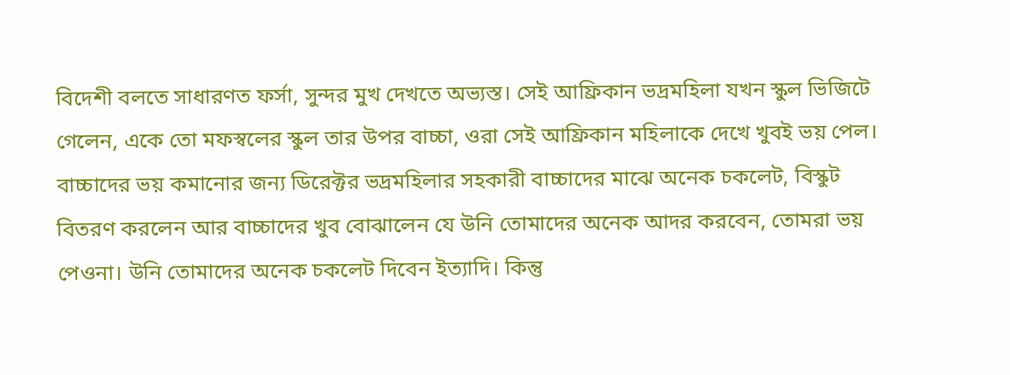বিদেশী বলতে সাধারণত ফর্সা, সুন্দর মুখ দেখতে অভ্যস্ত। সেই আফ্রিকান ভদ্রমহিলা যখন স্কুল ভিজিটে গেলেন, একে তো মফস্বলের স্কুল তার উপর বাচ্চা, ওরা সেই আফ্রিকান মহিলাকে দেখে খুবই ভয় পেল। বাচ্চাদের ভয় কমানোর জন্য ডিরেক্টর ভদ্রমহিলার সহকারী বাচ্চাদের মাঝে অনেক চকলেট, বিস্কুট বিতরণ করলেন আর বাচ্চাদের খুব বোঝালেন যে উনি তোমাদের অনেক আদর করবেন, তোমরা ভয় পেওনা। উনি তোমাদের অনেক চকলেট দিবেন ইত্যাদি। কিন্তু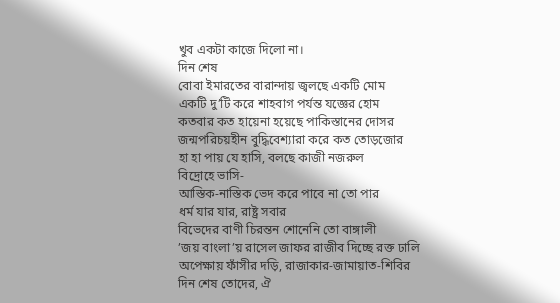খুব একটা কাজে দিলো না।
দিন শেষ
বোবা ইমারতের বারান্দায় জ্বলছে একটি মোম
একটি দু’টি করে শাহবাগ পর্যন্ত যজ্ঞের হোম
কতবার কত হায়েনা হয়েছে পাকিস্তানের দোসর
জন্মপরিচয়হীন বুদ্ধিবেশ্যারা করে কত তোড়জোর
হা হা পায় যে হাসি, বলছে কাজী নজরুল
বিদ্রোহে ভাসি-
আস্তিক-নাস্তিক ভেদ করে পাবে না তো পার
ধর্ম যার যার, রাষ্ট্র সবার
বিভেদের বাণী চিরন্তন শোনেনি তো বাঙ্গালী
’জয় বাংলা’য় রাসেল জাফর রাজীব দিচ্ছে রক্ত ঢালি
অপেক্ষায় ফাঁসীর দড়ি, রাজাকার-জামায়াত-শিবির
দিন শেষ তোদের, ঐ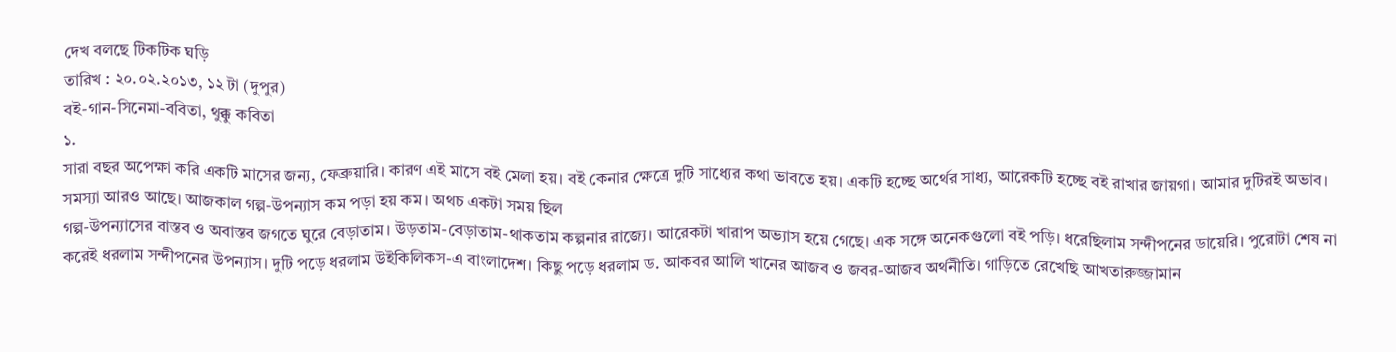দেখ বলছে টিকটিক ঘড়ি
তারিখ : ২০.০২.২০১৩, ১২ টা (দুপুর)
বই-গান-সিনেমা-ববিতা, থুক্কু কবিতা
১.
সারা বছর অপেক্ষা করি একটি মাসের জন্য, ফেব্রুয়ারি। কারণ এই মাসে বই মেলা হয়। বই কেনার ক্ষেত্রে দুটি সাধ্যের কথা ভাবতে হয়। একটি হচ্ছে অর্থের সাধ্য, আরেকটি হচ্ছে বই রাখার জায়গা। আমার দুটিরই অভাব। সমস্যা আরও আছে। আজকাল গল্প-উপন্যাস কম পড়া হয় কম। অথচ একটা সময় ছিল
গল্প-উপন্যাসের বাস্তব ও অবাস্তব জগতে ঘুরে বেড়াতাম। উড়তাম-বেড়াতাম-থাকতাম কল্পনার রাজ্যে। আরেকটা খারাপ অভ্যাস হয়ে গেছে। এক সঙ্গে অনেকগুলো বই পড়ি। ধরেছিলাম সন্দীপনের ডায়েরি। পুরোটা শেষ না করেই ধরলাম সন্দীপনের উপন্যাস। দুটি পড়ে ধরলাম উইকিলিকস-এ বাংলাদেশ। কিছু পড়ে ধরলাম ড. আকবর আলি খানের আজব ও জবর-আজব অর্থনীতি। গাড়িতে রেখেছি আখতারুজ্জামান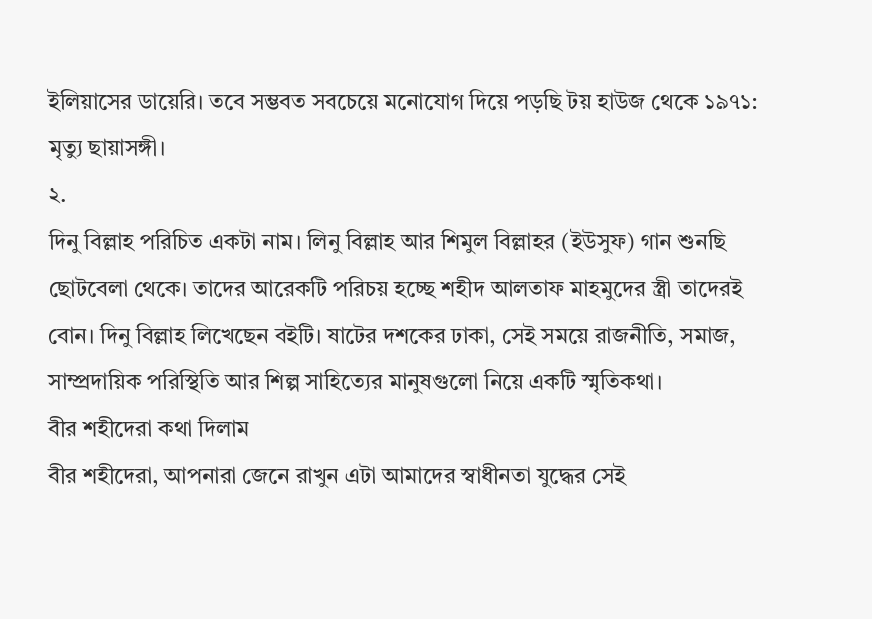ইলিয়াসের ডায়েরি। তবে সম্ভবত সবচেয়ে মনোযোগ দিয়ে পড়ছি টয় হাউজ থেকে ১৯৭১: মৃত্যু ছায়াসঙ্গী।
২.
দিনু বিল্লাহ পরিচিত একটা নাম। লিনু বিল্লাহ আর শিমুল বিল্লাহর (ইউসুফ) গান শুনছি ছোটবেলা থেকে। তাদের আরেকটি পরিচয় হচ্ছে শহীদ আলতাফ মাহমুদের স্ত্রী তাদেরই বোন। দিনু বিল্লাহ লিখেছেন বইটি। ষাটের দশকের ঢাকা, সেই সময়ে রাজনীতি, সমাজ, সাম্প্রদায়িক পরিস্থিতি আর শিল্প সাহিত্যের মানুষগুলো নিয়ে একটি স্মৃতিকথা।
বীর শহীদেরা কথা দিলাম
বীর শহীদেরা, আপনারা জেনে রাখুন এটা আমাদের স্বাধীনতা যুদ্ধের সেই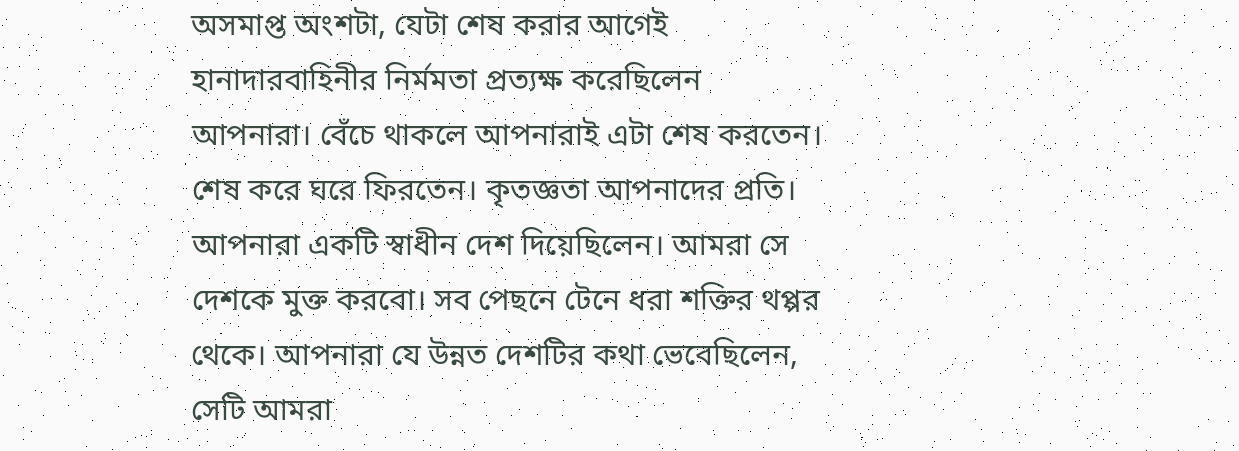অসমাপ্ত অংশটা, যেটা শেষ করার আগেই হানাদারবাহিনীর নির্মমতা প্রত্যক্ষ করেছিলেন আপনারা। বেঁচে থাকলে আপনারাই এটা শেষ করতেন। শেষ করে ঘরে ফিরতেন। কৃতজ্ঞতা আপনাদের প্রতি। আপনারা একটি স্বাধীন দেশ দিয়েছিলেন। আমরা সে দেশকে মুক্ত করবো। সব পেছনে টেনে ধরা শক্তির থপ্পর থেকে। আপনারা যে উন্নত দেশটির কথা ভেবেছিলেন, সেটি আমরা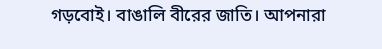গড়বোই। বাঙালি বীরের জাতি। আপনারা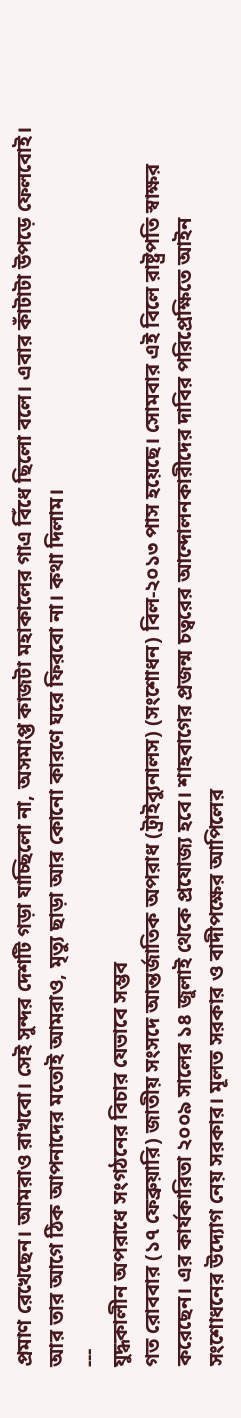প্রমাণ রেখেছেন। আমরাও রাখবো। সেই সুন্দর দেশটি গড়া যাচ্ছিলো না, অসমাপ্ত কাজটা মহাকালের গাএ বিঁধে ছিলো বলে। এবার কাঁটাটা উপড়ে ফেলবোই। আর তার আগে ঠিক আপনাদের মতোই আমরাও, মৃত্যু ছাড়া আর কোনো কারণে ঘরে ফিরবো না। কথা দিলাম।
---
যুদ্ধকালীন অপরাধে সংগঠনের বিচার যেভাবে সম্ভব
গত রোববার (১৭ ফেব্রুয়ারি) জাতীয় সংসদে আন্তর্জাতিক অপরাধ (ট্রাইব্যুনালস) (সংশোধন) বিল-২০১৩ পাস হয়েছে। সোমবার এই বিলে রাষ্ট্রপতি স্বাক্ষর করেছেন। এর কার্যকারিতা ২০০৯ সালের ১৪ জুলাই থেকে প্রযোজ্য হবে। শাহবাগের প্রজন্ম চত্বরের আন্দোলনকারীদের দাবির পরিপ্রেক্ষিতে আইন সংশোধনের উদ্যোগ নেয় সরকার। মূলত সরকার ও বাদীপক্ষের আপিলের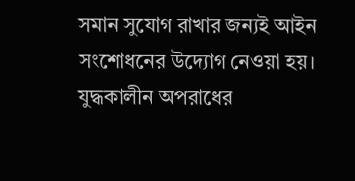সমান সুযোগ রাখার জন্যই আইন সংশোধনের উদ্যোগ নেওয়া হয়। যুদ্ধকালীন অপরাধের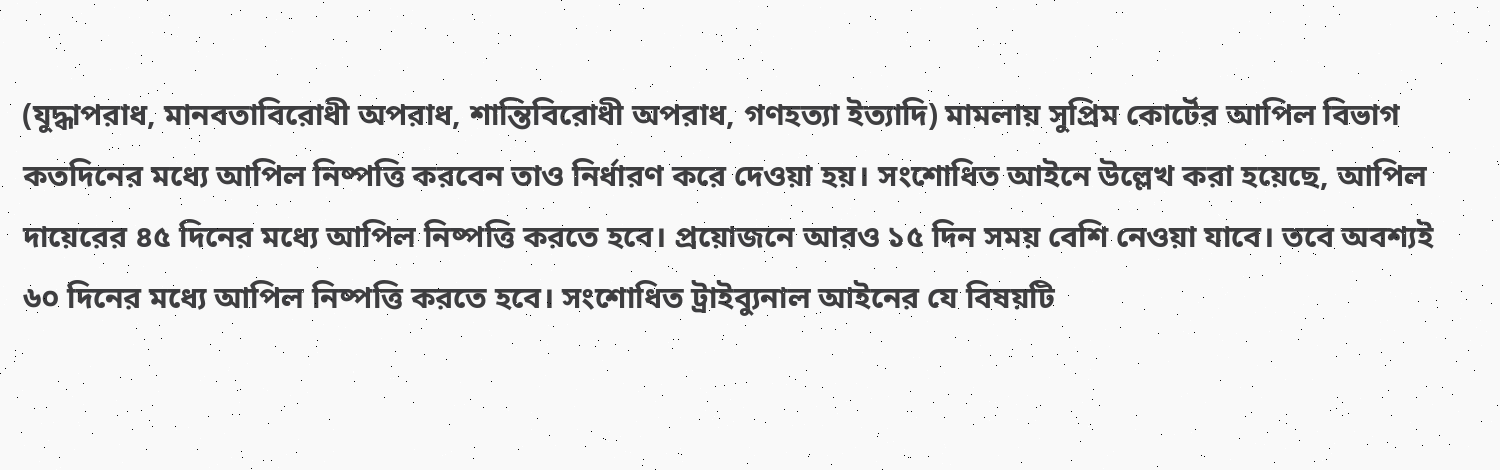(যুদ্ধাপরাধ, মানবতাবিরোধী অপরাধ, শান্তিবিরোধী অপরাধ, গণহত্যা ইত্যাদি) মামলায় সুপ্রিম কোর্টের আপিল বিভাগ কতদিনের মধ্যে আপিল নিষ্পত্তি করবেন তাও নির্ধারণ করে দেওয়া হয়। সংশোধিত আইনে উল্লেখ করা হয়েছে, আপিল দায়েরের ৪৫ দিনের মধ্যে আপিল নিষ্পত্তি করতে হবে। প্রয়োজনে আরও ১৫ দিন সময় বেশি নেওয়া যাবে। তবে অবশ্যই ৬০ দিনের মধ্যে আপিল নিষ্পত্তি করতে হবে। সংশোধিত ট্রাইব্যুনাল আইনের যে বিষয়টি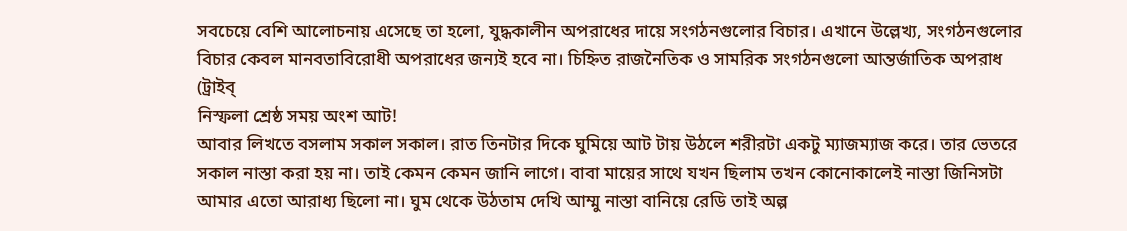সবচেয়ে বেশি আলোচনায় এসেছে তা হলো, যুদ্ধকালীন অপরাধের দায়ে সংগঠনগুলোর বিচার। এখানে উল্লেখ্য, সংগঠনগুলোর বিচার কেবল মানবতাবিরোধী অপরাধের জন্যই হবে না। চিহ্নিত রাজনৈতিক ও সামরিক সংগঠনগুলো আন্তর্জাতিক অপরাধ (ট্রাইব্
নিস্ফলা শ্রেষ্ঠ সময় অংশ আট!
আবার লিখতে বসলাম সকাল সকাল। রাত তিনটার দিকে ঘুমিয়ে আট টায় উঠলে শরীরটা একটু ম্যাজম্যাজ করে। তার ভেতরে সকাল নাস্তা করা হয় না। তাই কেমন কেমন জানি লাগে। বাবা মায়ের সাথে যখন ছিলাম তখন কোনোকালেই নাস্তা জিনিসটা আমার এতো আরাধ্য ছিলো না। ঘুম থেকে উঠতাম দেখি আম্মু নাস্তা বানিয়ে রেডি তাই অল্প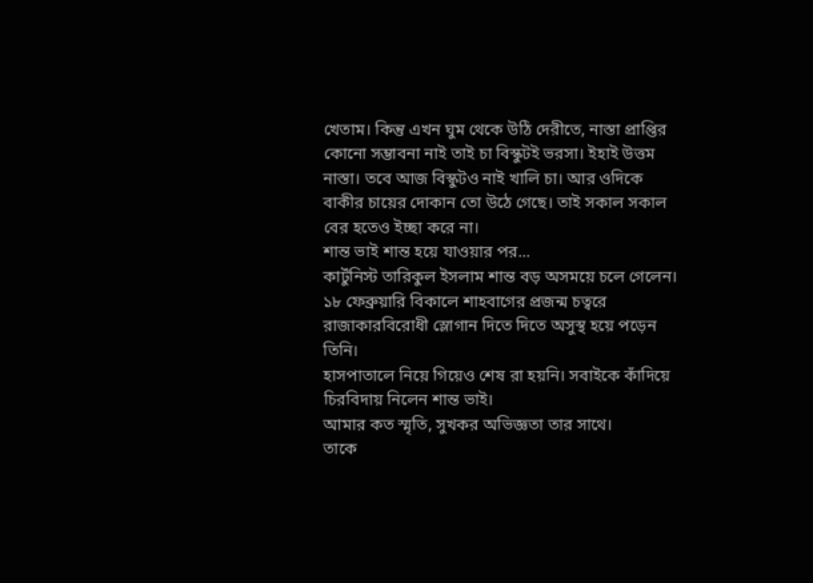খেতাম। কিন্তু এখন ঘুম থেকে উঠি দেরীতে, নাস্তা প্রাপ্তির কোনো সম্ভাবনা নাই তাই চা বিস্কুটই ভরসা। ইহাই উত্তম নাস্তা। তবে আজ বিস্কুটও নাই খালি চা। আর ওদিকে বাকীর চায়ের দোকান তো উঠে গেছে। তাই সকাল সকাল বের হতেও ইচ্ছা করে না।
শান্ত ভাই শান্ত হয়ে যাওয়ার পর...
কার্টুনিস্ট তারিকুল ইসলাম শান্ত বড় অসময়ে চলে গেলেন।
১৮ ফেব্রুয়ারি বিকালে শাহবাগের প্রজন্ম চত্বরে রাজাকারবিরোধী স্লোগান দিতে দিতে অসুস্থ হয়ে পড়েন তিনি।
হাসপাতালে নিয়ে গিয়েও শেষ রা হয়নি। সবাইকে কাঁদিয়ে চিরবিদায় নিলেন শান্ত ভাই।
আমার কত স্মৃতি, সুখকর অভিজ্ঞতা তার সাথে।
তাকে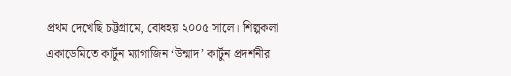প্রথম দেখেছি চট্টগ্রামে, বোধহয় ২০০৫ সালে। শিল্পকলা একাডেমিতে কার্টুন ম্যাগাজিন ‘উন্মাদ’ কার্টুন প্রদর্শনীর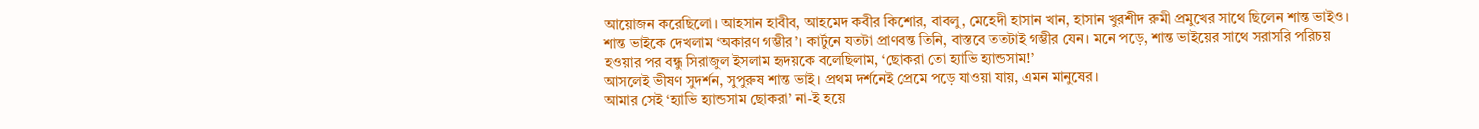আয়োজন করেছিলো। আহসান হাবীব, আহমেদ কবীর কিশোর, বাবলু, মেহেদী হাসান খান, হাসান খুরশীদ রুমী প্রমুখের সাথে ছিলেন শান্ত ভাইও। শান্ত ভাইকে দেখলাম ‘অকারণ গম্ভীর’। কার্টুনে যতটা প্রাণবন্ত তিনি, বাস্তবে ততটাই গম্ভীর যেন। মনে পড়ে, শান্ত ভাইয়ের সাথে সরাসরি পরিচয় হওয়ার পর বন্ধু সিরাজুল ইসলাম হৃদয়কে বলেছিলাম, ‘ছোকরা তো হ্যাভি হ্যান্ডসাম!’
আসলেই ভীষণ সুদর্শন, সুপুরুষ শান্ত ভাই। প্রথম দর্শনেই প্রেমে পড়ে যাওয়া যায়, এমন মানুষের।
আমার সেই ‘হ্যাভি হ্যান্ডসাম ছোকরা’ না-ই হয়ে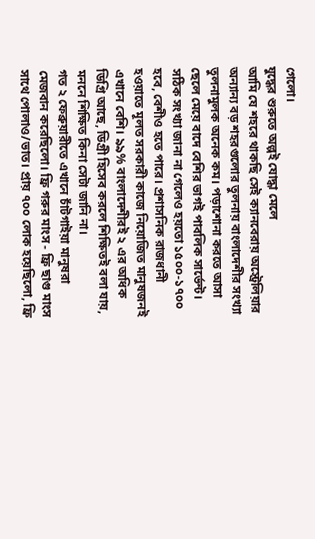গেলো।
যুদ্ধের শুরুতে অল্পই যোদ্ধা মেলে
আমি যে শহরে থাকছি সেই ক্যানবেরায় অস্ট্রেলিয়ার অন্যান্য বড় শহরগুলোর তুলনায় বাংলাদেশীর সংখ্যা তুলনামুলক অনেক কম। পড়াশোনা করতে আসা ছেলে মেয়ে বাদে বেশির ভাগই পাবলিক সার্ভেন্ট। সঠিক সংখ্যা জানা না গেলেও হয়তো ১৫০০-১৭০০ হবে, বেশীও হতে পারে। প্রশাসনিক রাজধানী হওয়াতে মূলত সরকারী কাজে নিয়োজিত মানুষজনই এখানে বেশি। ৯৯% বাংলাদেশীরই ২ এর অধিক ডিগ্রি আছে, ডিগ্রী হিসেব করলে শিক্ষিতই বলা যায়, মননে শিক্ষিত কিনা সেটা জানি না।
গত ২ ফেব্রুয়ারীতে এখানে চাঁটগাইয়া মানুষরা মেজবান করেছিলো। ফ্রি গরুর মাংস - ফ্রি ছাগু মাংস সাথে পোলাও/ভাত। প্রায় ৭০০ লোক হয়েছিলো, ফ্রি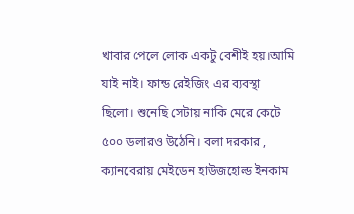খাবার পেলে লোক একটু বেশীই হয়।আমি যাই নাই। ফান্ড রেইজিং এর ব্যবস্থা ছিলো। শুনেছি সেটায় নাকি মেরে কেটে ৫০০ ডলারও উঠেনি। বলা দরকার , ক্যানবেরায় মেইডেন হাউজহোল্ড ইনকাম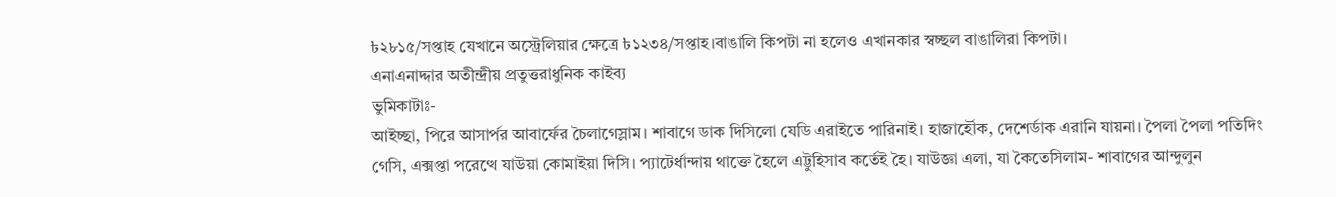৳২৮১৫/সপ্তাহ যেখানে অস্ট্রেলিয়ার ক্ষেত্রে ৳১২৩৪/সপ্তাহ।বাঙালি কিপটা না হলেও এখানকার স্বচ্ছল বাঙালিরা কিপটা।
এনাএনাদ্দার অতীন্দ্রীয় প্রতুত্তরাধুনিক কাইব্য
ভুমিকাটাঃ-
আইচ্ছা, পিরে আসার্পর আবার্ফের চৈলাগেস্লাম। শাবাগে ডাক দিসিলো যেডি এরাইতে পারিনাই। হাজার্হৌক, দেশের্ডাক এরানি যায়না। পৈলা পৈলা পতিদিং গেসি, এক্সপ্তা পরেত্থে যাউয়া কোমাইয়া দিসি। প্যাটের্ধান্দায় থাক্তে হৈলে এট্টুহিসাব কর্তেই হৈ। যাউজ্ঞা এলা, যা কৈতেসিলাম- শাবাগের আন্দুলুন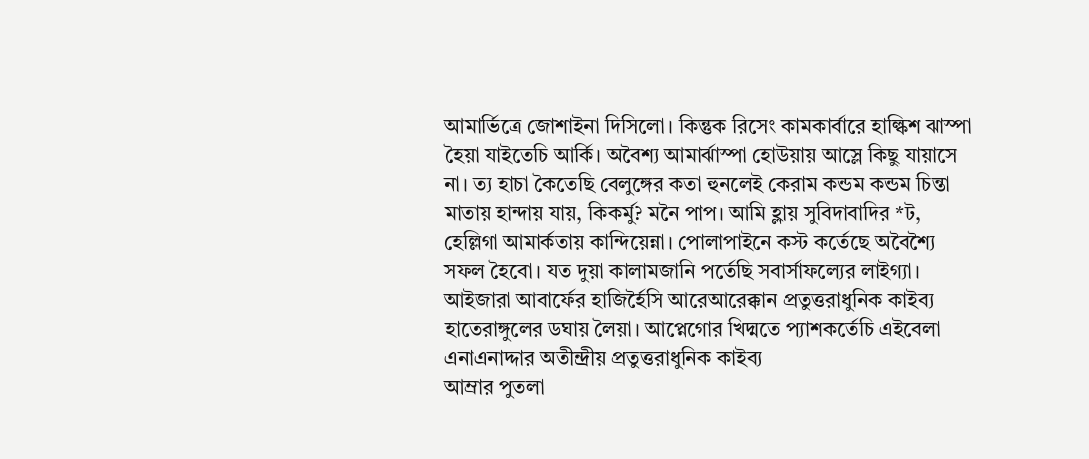আমার্ভিত্রে জোশাইনা দিসিলো। কিন্তুক রিসেং কামকার্বারে হাল্কিশ ঝাস্পা হৈয়া যাইতেচি আর্কি। অবৈশ্য আমার্ঝাস্পা হোউয়ায় আস্লে কিছু যায়াসে না। ত্য হাচা কৈতেছি বেলুঙ্গের কতা হুনলেই কেরাম কন্ডম কন্ডম চিন্তা মাতায় হান্দায় যায়, কিকর্মু? মনৈ পাপ। আমি হ্লায় সুবিদাবাদির *ট, হেল্লিগা আমার্কতায় কান্দিয়েন্না। পোলাপাইনে কস্ট কর্তেছে অবৈশ্যৈ সফল হৈবো। যত দুয়া কালামজানি পর্তেছি সবার্সাফল্যের লাইগ্যা।
আইজারা আবার্ফের হাজির্হৈসি আরেআরেক্কান প্রতুত্তরাধুনিক কাইব্য হাতেরাঙ্গুলের ডঘায় লৈয়া। আপ্নেগোর খিদ্মতে প্যাশকর্তেচি এইবেলা
এনাএনাদ্দার অতীন্দ্রীয় প্রতুত্তরাধুনিক কাইব্য
আম্রার পুতলা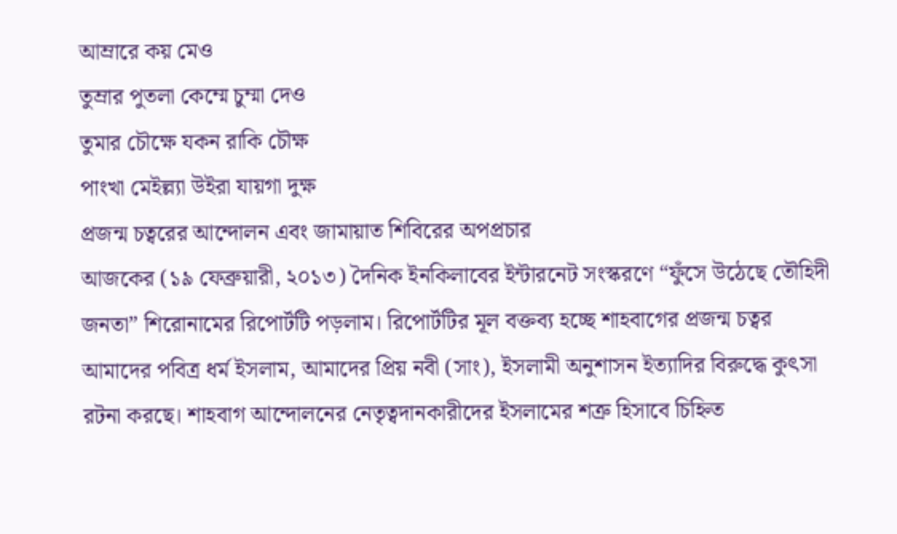আম্রারে কয় মেও
তুম্রার পুতলা কেম্মে চুম্মা দেও
তুমার চৌক্ষে যকন রাকি চৌক্ষ
পাংখা মেইল্ল্যা উইরা যায়গা দুক্ষ
প্রজন্ম চত্বরের আন্দোলন এবং জামায়াত শিবিরের অপপ্রচার
আজকের (১৯ ফেব্রুয়ারী, ২০১৩) দৈনিক ইনকিলাবের ইন্টারনেট সংস্করণে “ফুঁসে উঠেছে তৌহিদী জনতা” শিরোনামের রিপোর্টটি পড়লাম। রিপোর্টটির মূল বক্তব্য হচ্ছে শাহবাগের প্রজন্ম চত্বর আমাদের পবিত্র ধর্ম ইসলাম, আমাদের প্রিয় নবী (সাং), ইসলামী অনুশাসন ইত্যাদির বিরুদ্ধে কুৎসা রটনা করছে। শাহবাগ আন্দোলনের নেতৃত্বদানকারীদের ইসলামের শত্রু হিসাবে চিহ্নিত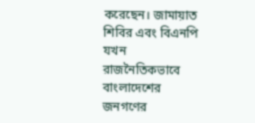করেছেন। জামায়াত শিবির এবং বিএনপি যখন রাজনৈতিকভাবে বাংলাদেশের জনগণের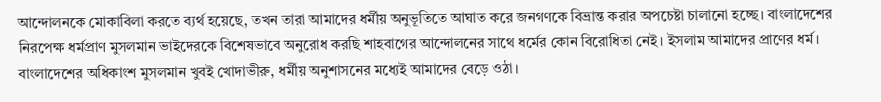আন্দোলনকে মোকাবিলা করতে ব্যর্থ হয়েছে, তখন তারা আমাদের ধর্মীয় অনুভূতিতে আঘাত করে জনগণকে বিভ্রান্ত করার অপচেষ্টা চালানো হচ্ছে। বাংলাদেশের নিরপেক্ষ ধর্মপ্রাণ মুসলমান ভাইদেরকে বিশেষভাবে অনুরোধ করছি শাহবাগের আন্দোলনের সাথে ধর্মের কোন বিরোধিতা নেই। ইসলাম আমাদের প্রাণের ধর্ম। বাংলাদেশের অধিকাংশ মুসলমান খুবই খোদাভীরু, ধর্মীয় অনুশাসনের মধ্যেই আমাদের বেড়ে ওঠা।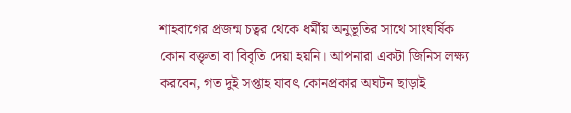শাহবাগের প্রজন্ম চত্বর থেকে ধর্মীয় অনুভূতির সাথে সাংঘর্ষিক কোন বক্তৃতা বা বিবৃতি দেয়া হয়নি। আপনারা একটা জিনিস লক্ষ্য করবেন, গত দুই সপ্তাহ যাবৎ কোনপ্রকার অঘটন ছাড়াই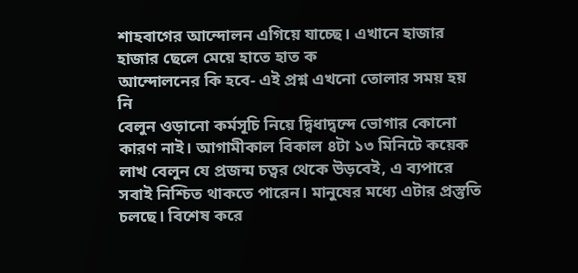শাহবাগের আন্দোলন এগিয়ে যাচ্ছে। এখানে হাজার হাজার ছেলে মেয়ে হাতে হাত ক
আন্দোলনের কি হবে- এই প্রশ্ন এখনো তোলার সময় হয় নি
বেলুন ওড়ানো কর্মসূচি নিয়ে দ্বিধাদ্বন্দে ভোগার কোনো কারণ নাই। আগামীকাল বিকাল ৪টা ১৩ মিনিটে কয়েক লাখ বেলুন যে প্রজন্ম চত্বর থেকে উড়বেই, এ ব্যপারে সবাই নিশ্চিত থাকতে পারেন। মানুষের মধ্যে এটার প্রস্তুতি চলছে। বিশেষ করে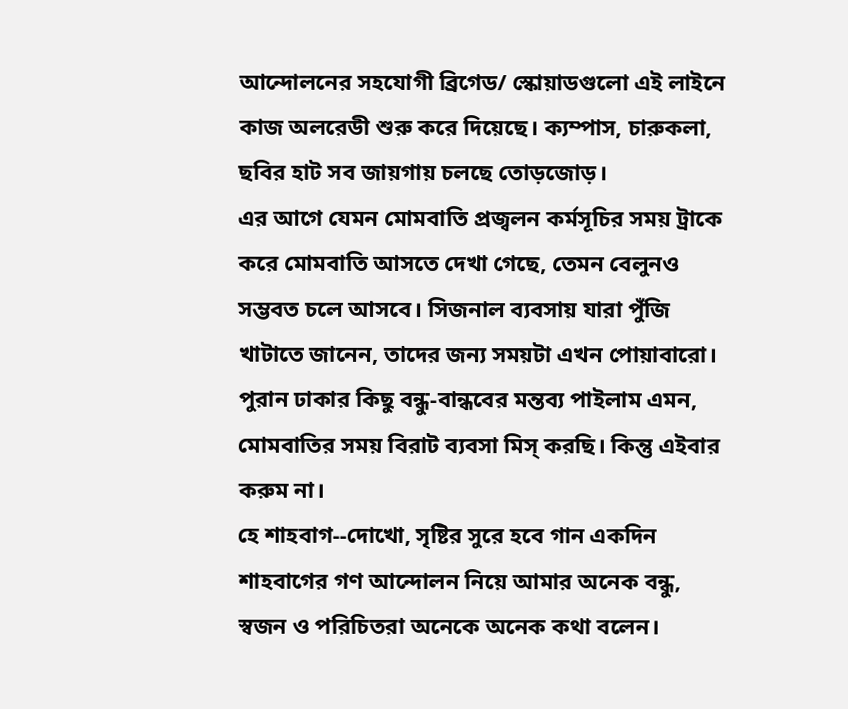আন্দোলনের সহযোগী ব্রিগেড/ স্কোয়াডগুলো এই লাইনে কাজ অলরেডী শুরু করে দিয়েছে। ক্যম্পাস, চারুকলা, ছবির হাট সব জায়গায় চলছে তোড়জোড়।
এর আগে যেমন মোমবাতি প্রজ্বলন কর্মসূচির সময় ট্রাকে করে মোমবাতি আসতে দেখা গেছে, তেমন বেলুনও সম্ভবত চলে আসবে। সিজনাল ব্যবসায় যারা পুঁজি খাটাতে জানেন, তাদের জন্য সময়টা এখন পোয়াবারো। পুরান ঢাকার কিছু বন্ধু-বান্ধবের মন্তব্য পাইলাম এমন, মোমবাতির সময় বিরাট ব্যবসা মিস্ করছি। কিন্তু এইবার করুম না।
হে শাহবাগ--দোখো, সৃষ্টির সুরে হবে গান একদিন
শাহবাগের গণ আন্দোলন নিয়ে আমার অনেক বন্ধু, স্বজন ও পরিচিতরা অনেকে অনেক কথা বলেন।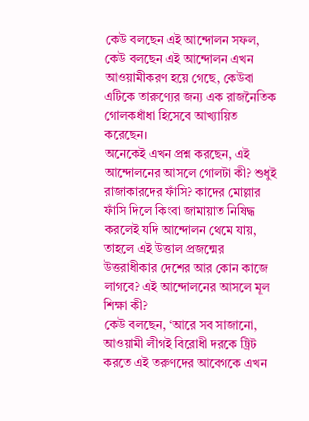কেউ বলছেন এই আন্দোলন সফল, কেউ বলছেন এই আন্দোলন এখন আওয়ামীকরণ হয়ে গেছে, কেউবা এটিকে তারুণ্যের জন্য এক রাজনৈতিক গোলকধাঁধা হিসেবে আখ্যায়িত করেছেন।
অনেকেই এখন প্রশ্ন করছেন, এই আন্দোলনের আসলে গোলটা কী? শুধুই রাজাকারদের ফাঁসি? কাদের মোল্লার ফাঁসি দিলে কিংবা জামায়াত নিষিদ্ধ করলেই যদি আন্দোলন থেমে যায়, তাহলে এই উত্তাল প্রজন্মের উত্তরাধীকার দেশের আর কোন কাজে লাগবে? এই আন্দোলনের আসলে মূল শিক্ষা কী?
কেউ বলছেন, ‘আরে সব সাজানো, আওয়ামী লীগই বিরোধী দরকে ট্রিট করতে এই তরুণদের আবেগকে এখন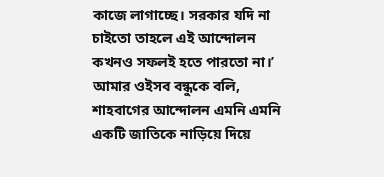কাজে লাগাচ্ছে। সরকার যদি না চাইতো তাহলে এই আন্দোলন কখনও সফলই হতে পারতো না।’
আমার ওইসব বন্ধুকে বলি, শাহবাগের আন্দোলন এমনি এমনি একটি জাতিকে নাড়িয়ে দিয়ে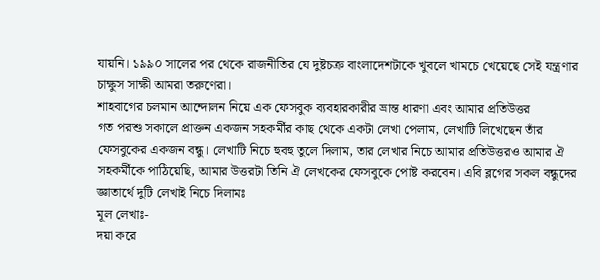যায়নি। ১৯৯০ সালের পর থেকে রাজনীতির যে দুষ্টচক্র বাংলাদেশটাকে খুবলে খামচে খেয়েছে সেই যন্ত্রণার চাক্ষুস সাক্ষী আমরা তরুণেরা।
শাহবাগের চলমান আন্দোলন নিয়ে এক ফেসবুক ব্যবহারকারীর ভ্রান্ত ধারণা এবং আমার প্রতিউত্তর
গত পরশু সকালে প্রাক্তন একজন সহকর্মীর কাছ থেকে একটা লেখা পেলাম, লেখাটি লিখেছেন তাঁর ফেসবুকের একজন বন্ধু। লেখাটি নিচে হুবহু তুলে দিলাম, তার লেখার নিচে আমার প্রতিউত্তরও আমার ঐ সহকর্মীকে পাঠিয়েছি, আমার উত্তরটা তিনি ঐ লেখকের ফেসবুকে পোষ্ট করবেন। এবি ব্লগের সকল বন্ধুদের জ্ঞাতার্থে দুটি লেখাই নিচে দিলামঃ
মূল লেখাঃ-
দয়া করে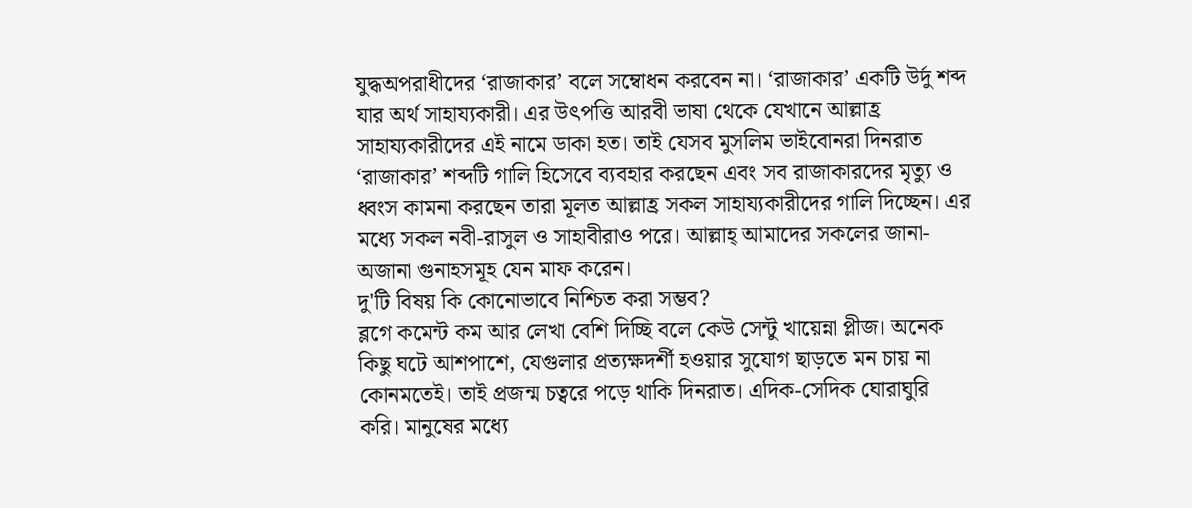যুদ্ধঅপরাধীদের ‘রাজাকার’ বলে সম্বোধন করবেন না। ‘রাজাকার’ একটি উর্দু শব্দ যার অর্থ সাহায্যকারী। এর উৎপত্তি আরবী ভাষা থেকে যেখানে আল্লাহ্র সাহায্যকারীদের এই নামে ডাকা হত। তাই যেসব মুসলিম ভাইবোনরা দিনরাত ‘রাজাকার’ শব্দটি গালি হিসেবে ব্যবহার করছেন এবং সব রাজাকারদের মৃত্যু ও ধ্বংস কামনা করছেন তারা মূলত আল্লাহ্র সকল সাহায্যকারীদের গালি দিচ্ছেন। এর মধ্যে সকল নবী-রাসুল ও সাহাবীরাও পরে। আল্লাহ্ আমাদের সকলের জানা-অজানা গুনাহসমূহ যেন মাফ করেন।
দু'টি বিষয় কি কোনোভাবে নিশ্চিত করা সম্ভব?
ব্লগে কমেন্ট কম আর লেখা বেশি দিচ্ছি বলে কেউ সেন্টু খায়েন্না প্লীজ। অনেক কিছু ঘটে আশপাশে, যেগুলার প্রত্যক্ষদর্শী হওয়ার সুযোগ ছাড়তে মন চায় না কোনমতেই। তাই প্রজন্ম চত্বরে পড়ে থাকি দিনরাত। এদিক-সেদিক ঘোরাঘুরি করি। মানুষের মধ্যে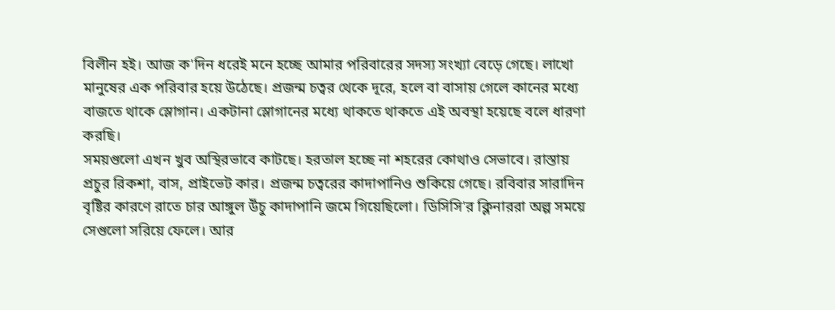বিলীন হই। আজ ক'দিন ধরেই মনে হচ্ছে আমার পরিবারের সদস্য সংখ্যা বেড়ে গেছে। লাখো মানুষের এক পরিবার হয়ে উঠেছে। প্রজন্ম চত্বর থেকে দূরে, হলে বা বাসায় গেলে কানের মধ্যে বাজতে থাকে স্লোগান। একটানা স্লোগানের মধ্যে থাকতে থাকতে এই অবস্থা হয়েছে বলে ধারণা করছি।
সময়গুলো এখন খুব অস্থিরভাবে কাটছে। হরতাল হচ্ছে না শহরের কোথাও সেভাবে। রাস্তায় প্রচুর রিকশা, বাস, প্রাইভেট কার। প্রজন্ম চত্বরের কাদাপানিও শুকিয়ে গেছে। রবিবার সারাদিন বৃষ্টির কারণে রাতে চার আঙ্গুল উঁচু কাদাপানি জমে গিয়েছিলো। ডিসিসি'র ক্লিনাররা অল্প সময়ে সেগুলো সরিয়ে ফেলে। আর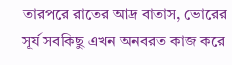তারপরে রাতের আদ্র বাতাস, ভোরের সূর্য সবকিছু এখন অনবরত কাজ করে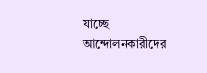যাচ্ছে আন্দোলনকারীদের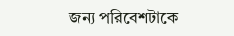জন্য পরিবেশটাকে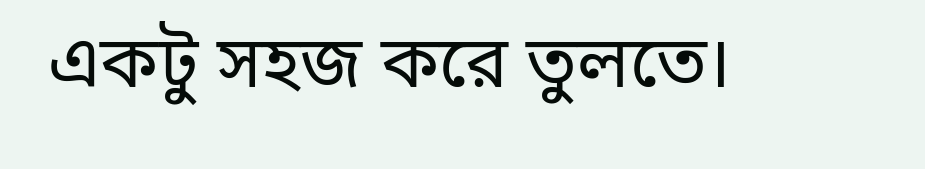একটু সহজ করে তুলতে।